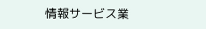情報サービス業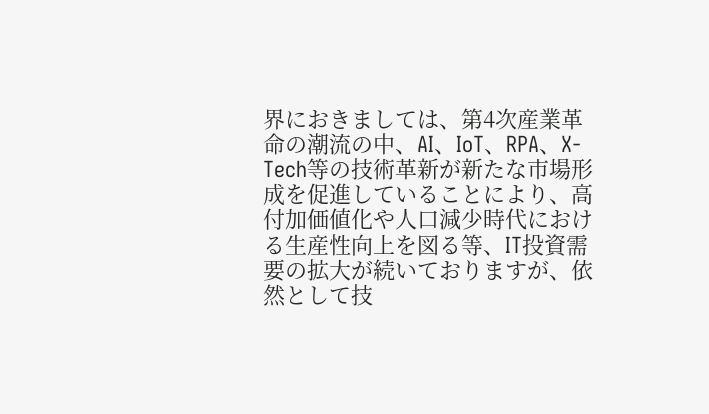界におきましては、第4次産業革命の潮流の中、AI、IoT、RPA、X-Tech等の技術革新が新たな市場形成を促進していることにより、高付加価値化や人口減少時代における生産性向上を図る等、IT投資需要の拡大が続いておりますが、依然として技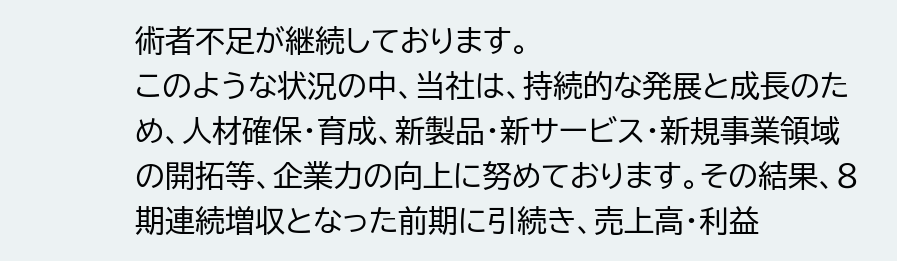術者不足が継続しております。
このような状況の中、当社は、持続的な発展と成長のため、人材確保・育成、新製品・新サービス・新規事業領域の開拓等、企業力の向上に努めております。その結果、8期連続増収となった前期に引続き、売上高・利益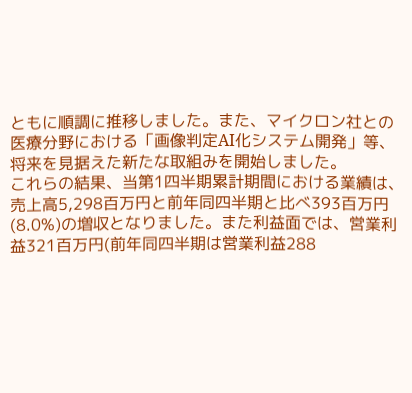ともに順調に推移しました。また、マイクロン社との医療分野における「画像判定AI化システム開発」等、将来を見据えた新たな取組みを開始しました。
これらの結果、当第1四半期累計期間における業績は、売上高5,298百万円と前年同四半期と比べ393百万円(8.0%)の増収となりました。また利益面では、営業利益321百万円(前年同四半期は営業利益288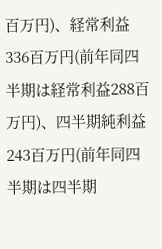百万円)、経常利益336百万円(前年同四半期は経常利益288百万円)、四半期純利益243百万円(前年同四半期は四半期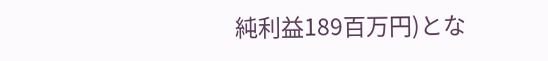純利益189百万円)とな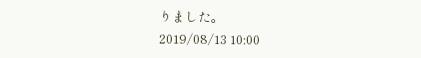りました。
2019/08/13 10:00